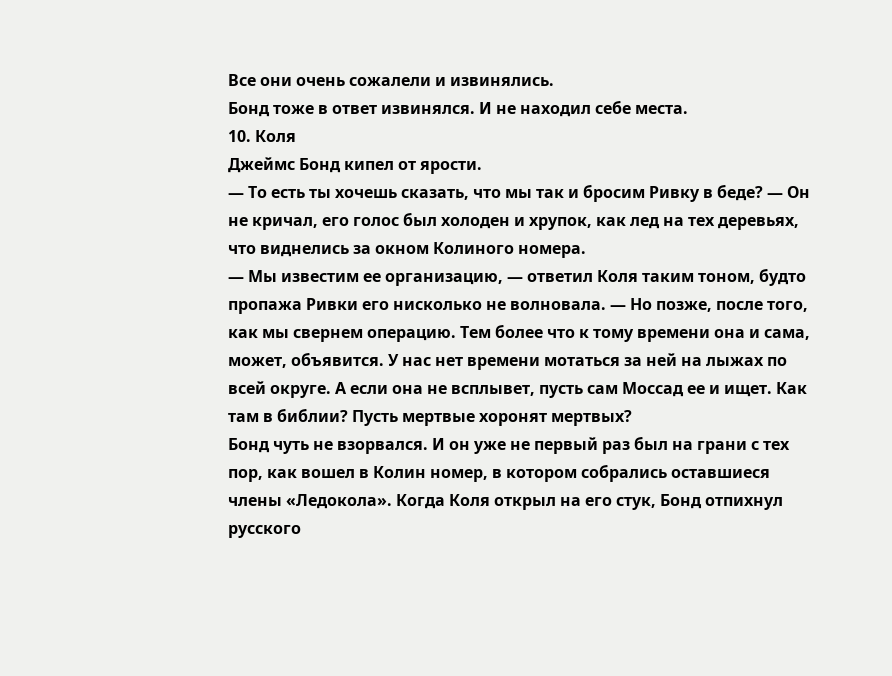Все они очень сожалели и извинялись.
Бонд тоже в ответ извинялся. И не находил себе места.
10. Коля
Джеймс Бонд кипел от ярости.
— То есть ты хочешь сказать, что мы так и бросим Ривку в беде? — Он не кричал, его голос был холоден и хрупок, как лед на тех деревьях, что виднелись за окном Колиного номера.
— Мы известим ее организацию, — ответил Коля таким тоном, будто пропажа Ривки его нисколько не волновала. — Но позже, после того, как мы свернем операцию. Тем более что к тому времени она и сама, может, объявится. У нас нет времени мотаться за ней на лыжах по всей округе. А если она не всплывет, пусть сам Моссад ее и ищет. Как там в библии? Пусть мертвые хоронят мертвых?
Бонд чуть не взорвался. И он уже не первый раз был на грани с тех пор, как вошел в Колин номер, в котором собрались оставшиеся члены «Ледокола». Когда Коля открыл на его стук, Бонд отпихнул русского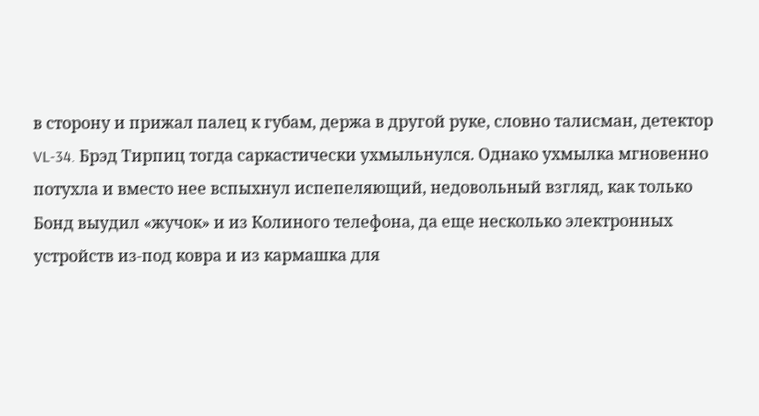в сторону и прижал палец к губам, держа в другой руке, словно талисман, детектор VL-34. Брэд Тирпиц тогда саркастически ухмыльнулся. Однако ухмылка мгновенно потухла и вместо нее вспыхнул испепеляющий, недовольный взгляд, как только Бонд выудил «жучок» и из Колиного телефона, да еще несколько электронных устройств из-под ковра и из кармашка для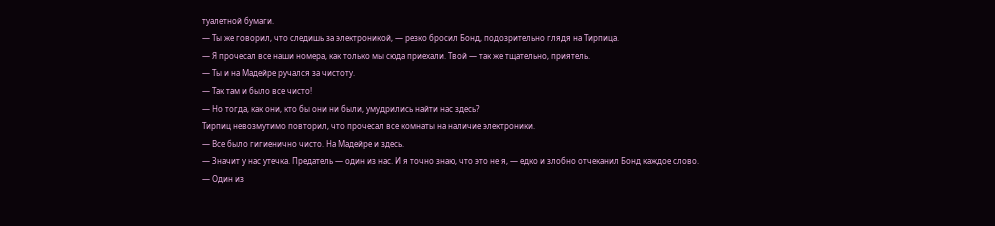туалетной бумаги.
— Ты же говорил, что следишь за электроникой, — резко бросил Бонд, подозрительно глядя на Тирпица.
— Я прочесал все наши номера, как только мы сюда приехали. Твой — так же тщательно, приятель.
— Ты и на Мадейре ручался за чистоту.
— Так там и было все чисто!
— Но тогда, как они, кто бы они ни были, умудрились найти нас здесь?
Тирпиц невозмутимо повторил, что прочесал все комнаты на наличие электроники.
— Все было гигиенично чисто. На Мадейре и здесь.
— Значит у нас утечка. Предатель — один из нас. И я точно знаю, что это не я, — едко и злобно отчеканил Бонд каждое слово.
— Один из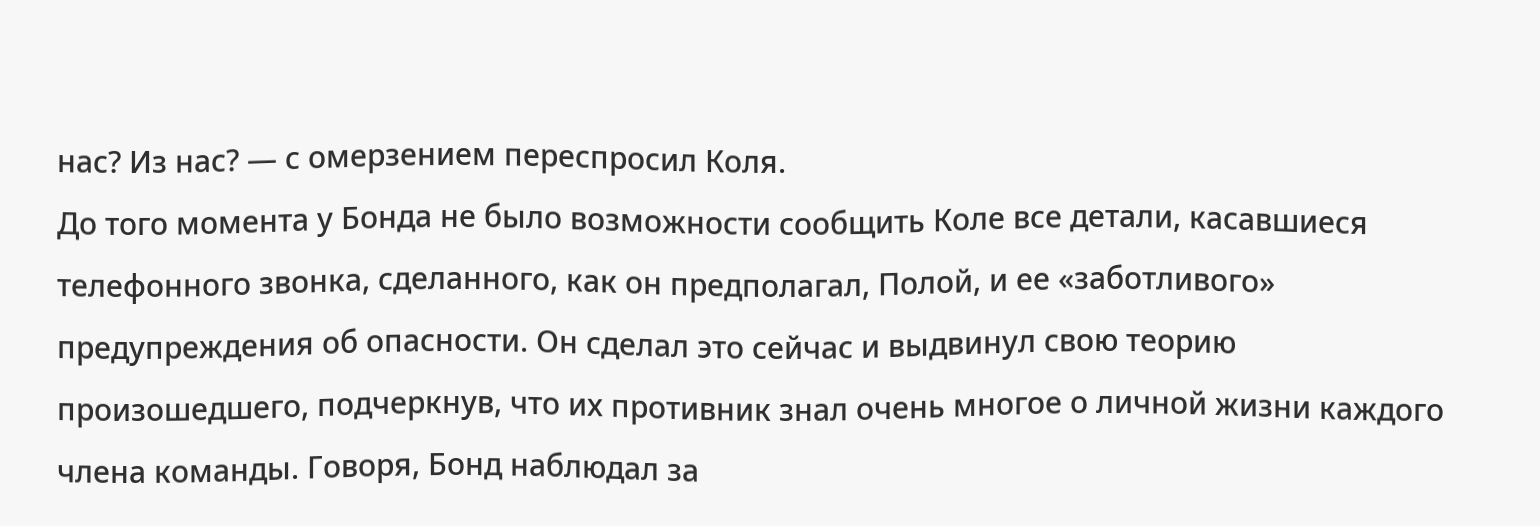нас? Из нас? — с омерзением переспросил Коля.
До того момента у Бонда не было возможности сообщить Коле все детали, касавшиеся телефонного звонка, сделанного, как он предполагал, Полой, и ее «заботливого» предупреждения об опасности. Он сделал это сейчас и выдвинул свою теорию произошедшего, подчеркнув, что их противник знал очень многое о личной жизни каждого члена команды. Говоря, Бонд наблюдал за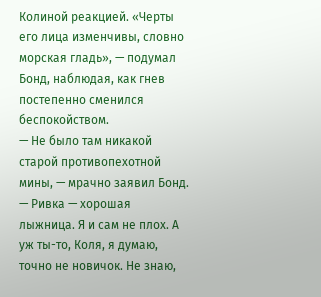Колиной реакцией. «Черты его лица изменчивы, словно морская гладь», — подумал Бонд, наблюдая, как гнев постепенно сменился беспокойством.
— Не было там никакой старой противопехотной мины, — мрачно заявил Бонд. — Ривка — хорошая лыжница. Я и сам не плох. А уж ты-то, Коля, я думаю, точно не новичок. Не знаю,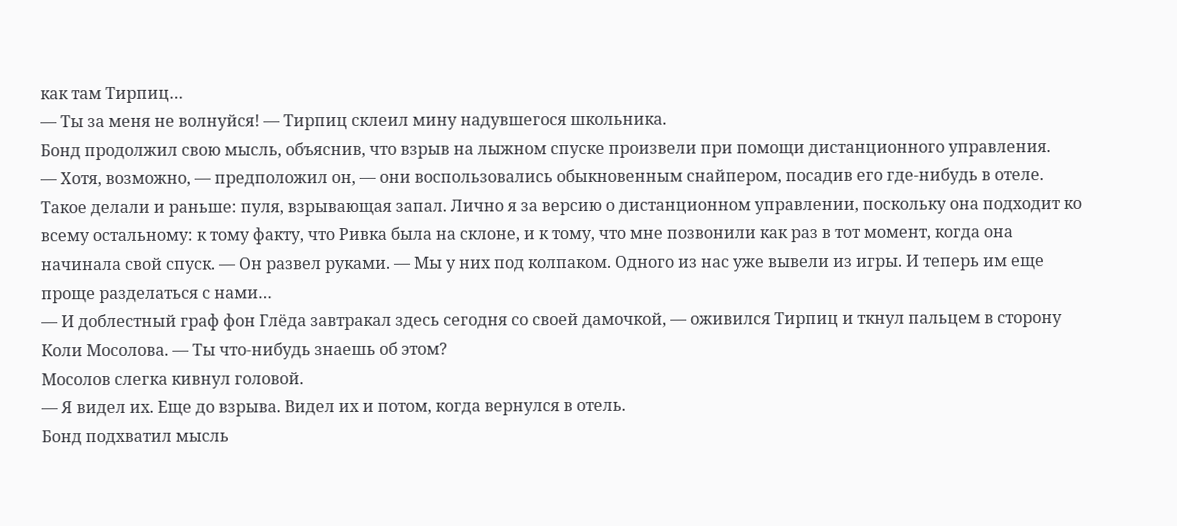как там Тирпиц…
— Ты за меня не волнуйся! — Тирпиц склеил мину надувшегося школьника.
Бонд продолжил свою мысль, объяснив, что взрыв на лыжном спуске произвели при помощи дистанционного управления.
— Хотя, возможно, — предположил он, — они воспользовались обыкновенным снайпером, посадив его где-нибудь в отеле. Такое делали и раньше: пуля, взрывающая запал. Лично я за версию о дистанционном управлении, поскольку она подходит ко всему остальному: к тому факту, что Ривка была на склоне, и к тому, что мне позвонили как раз в тот момент, когда она начинала свой спуск. — Он развел руками. — Мы у них под колпаком. Одного из нас уже вывели из игры. И теперь им еще проще разделаться с нами…
— И доблестный граф фон Глёда завтракал здесь сегодня со своей дамочкой, — оживился Тирпиц и ткнул пальцем в сторону Коли Мосолова. — Ты что-нибудь знаешь об этом?
Мосолов слегка кивнул головой.
— Я видел их. Еще до взрыва. Видел их и потом, когда вернулся в отель.
Бонд подхватил мысль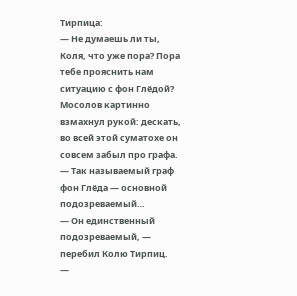Тирпица:
— Не думаешь ли ты, Коля, что уже пора? Пора тебе прояснить нам ситуацию с фон Глёдой?
Мосолов картинно взмахнул рукой: дескать, во всей этой суматохе он совсем забыл про графа.
— Так называемый граф фон Глёда — основной подозреваемый…
— Он единственный подозреваемый, — перебил Колю Тирпиц.
—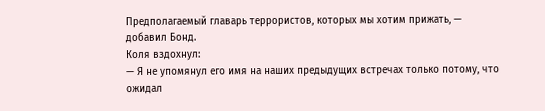Предполагаемый главарь террористов, которых мы хотим прижать, — добавил Бонд.
Коля вздохнул:
— Я не упомянул его имя на наших предыдущих встречах только потому, что ожидал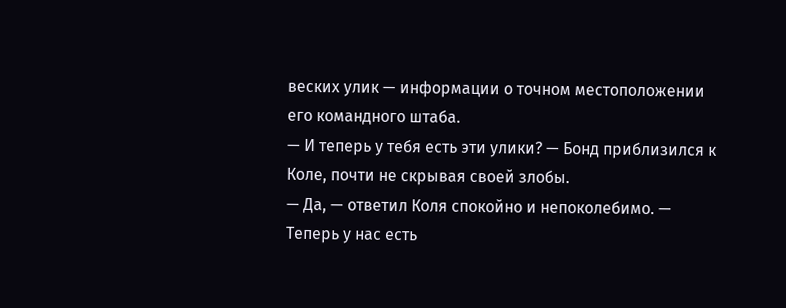веских улик — информации о точном местоположении его командного штаба.
— И теперь у тебя есть эти улики? — Бонд приблизился к Коле, почти не скрывая своей злобы.
— Да, — ответил Коля спокойно и непоколебимо. — Теперь у нас есть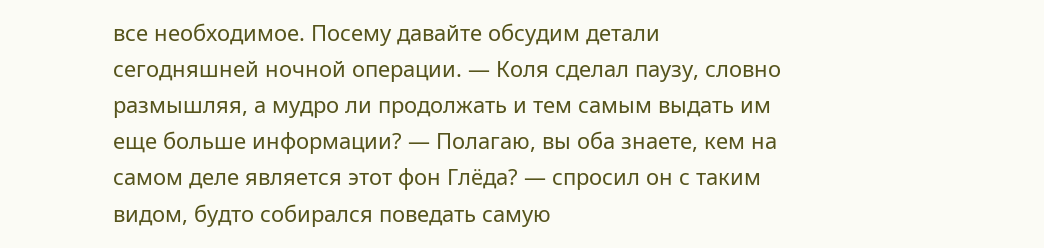все необходимое. Посему давайте обсудим детали сегодняшней ночной операции. — Коля сделал паузу, словно размышляя, а мудро ли продолжать и тем самым выдать им еще больше информации? — Полагаю, вы оба знаете, кем на самом деле является этот фон Глёда? — спросил он с таким видом, будто собирался поведать самую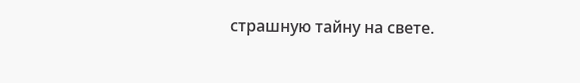страшную тайну на свете.